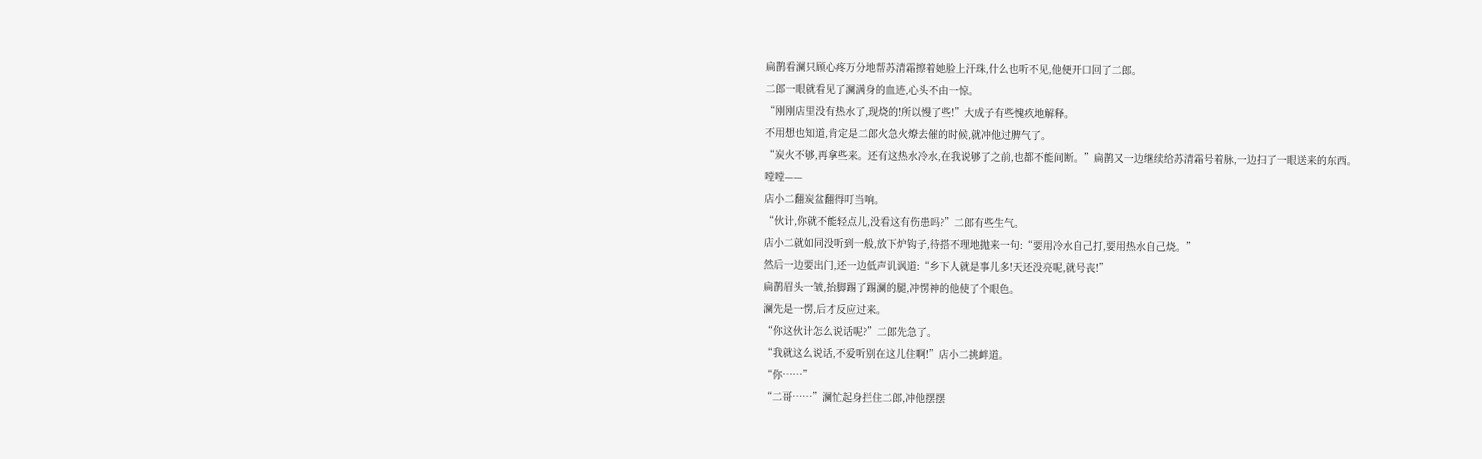扁鹊看澜只顾心疼万分地帮苏清霜擦着她脸上汗珠,什么也听不见,他便开口回了二郎。
二郎一眼就看见了澜满身的血迹,心头不由一惊。
“刚刚店里没有热水了,现烧的!所以慢了些!”大成子有些愧疚地解释。
不用想也知道,肯定是二郎火急火燎去催的时候,就冲他过脾气了。
“炭火不够,再拿些来。还有这热水冷水,在我说够了之前,也都不能间断。”扁鹊又一边继续给苏清霜号着脉,一边扫了一眼送来的东西。
嘡嘡——
店小二翻炭盆翻得叮当响。
“伙计,你就不能轻点儿,没看这有伤患吗?”二郎有些生气。
店小二就如同没听到一般,放下炉钩子,待搭不理地抛来一句:“要用冷水自己打,要用热水自己烧。”
然后一边要出门,还一边低声讥讽道:“乡下人就是事儿多!天还没亮呢,就号丧!”
扁鹊眉头一皱,抬脚踢了踢澜的腿,冲愣神的他使了个眼色。
澜先是一愣,后才反应过来。
“你这伙计怎么说话呢?”二郎先急了。
“我就这么说话,不爱听别在这儿住啊!”店小二挑衅道。
“你……”
“二哥……”澜忙起身拦住二郎,冲他摆摆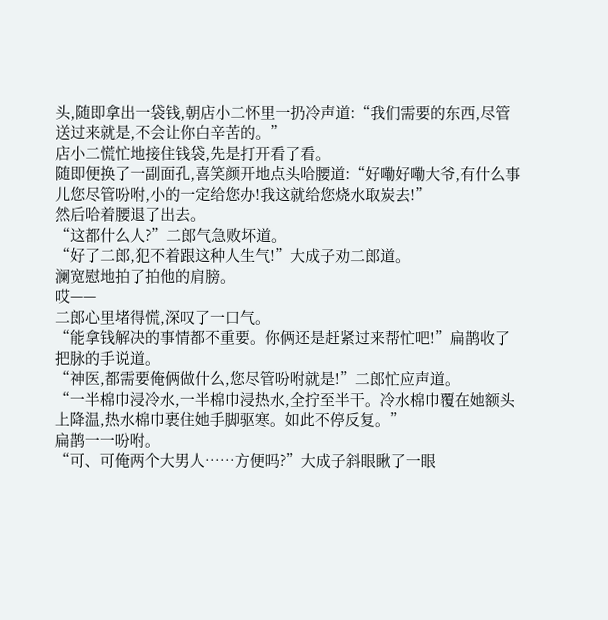头,随即拿出一袋钱,朝店小二怀里一扔冷声道:“我们需要的东西,尽管送过来就是,不会让你白辛苦的。”
店小二慌忙地接住钱袋,先是打开看了看。
随即便换了一副面孔,喜笑颜开地点头哈腰道:“好嘞好嘞大爷,有什么事儿您尽管吩咐,小的一定给您办!我这就给您烧水取炭去!”
然后哈着腰退了出去。
“这都什么人?”二郎气急败坏道。
“好了二郎,犯不着跟这种人生气!”大成子劝二郎道。
澜宽慰地拍了拍他的肩膀。
哎——
二郎心里堵得慌,深叹了一口气。
“能拿钱解决的事情都不重要。你俩还是赶紧过来帮忙吧!”扁鹊收了把脉的手说道。
“神医,都需要俺俩做什么,您尽管吩咐就是!”二郎忙应声道。
“一半棉巾浸冷水,一半棉巾浸热水,全拧至半干。冷水棉巾覆在她额头上降温,热水棉巾裹住她手脚驱寒。如此不停反复。”
扁鹊一一吩咐。
“可、可俺两个大男人……方便吗?”大成子斜眼瞅了一眼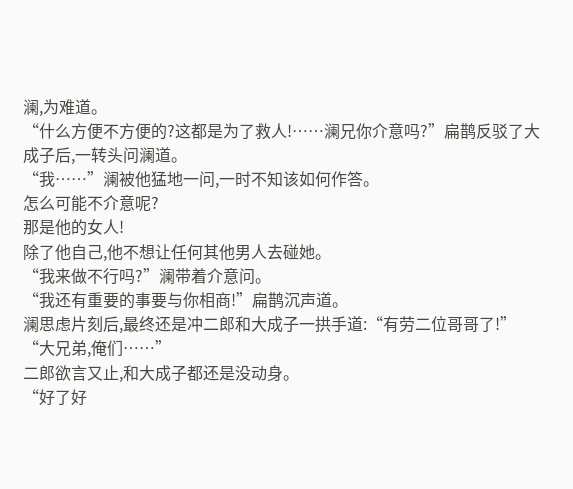澜,为难道。
“什么方便不方便的?这都是为了救人!……澜兄你介意吗?”扁鹊反驳了大成子后,一转头问澜道。
“我……”澜被他猛地一问,一时不知该如何作答。
怎么可能不介意呢?
那是他的女人!
除了他自己,他不想让任何其他男人去碰她。
“我来做不行吗?”澜带着介意问。
“我还有重要的事要与你相商!”扁鹊沉声道。
澜思虑片刻后,最终还是冲二郎和大成子一拱手道:“有劳二位哥哥了!”
“大兄弟,俺们……”
二郎欲言又止,和大成子都还是没动身。
“好了好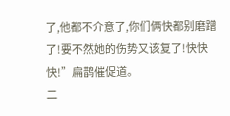了,他都不介意了,你们俩快都别磨蹭了!要不然她的伤势又该复了!快快快!”扁鹊催促道。
二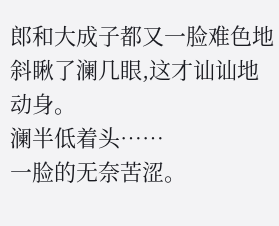郎和大成子都又一脸难色地斜瞅了澜几眼,这才讪讪地动身。
澜半低着头……
一脸的无奈苦涩。